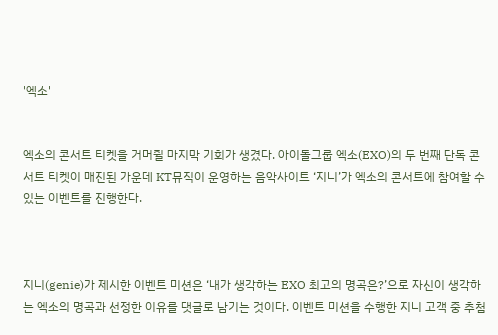'엑소'


엑소의 콘서트 티켓을 거머쥘 마지막 기회가 생겼다. 아이돌그룹 엑소(EXO)의 두 번째 단독 콘서트 티켓이 매진된 가운데 KT뮤직이 운영하는 음악사이트 ‘지니’가 엑소의 콘서트에 참여할 수 있는 이벤트를 진행한다.



지니(genie)가 제시한 이벤트 미션은 ‘내가 생각하는 EXO 최고의 명곡은?’으로 자신이 생각하는 엑소의 명곡과 선정한 이유를 댓글로 남기는 것이다. 이벤트 미션을 수행한 지니 고객 중 추첨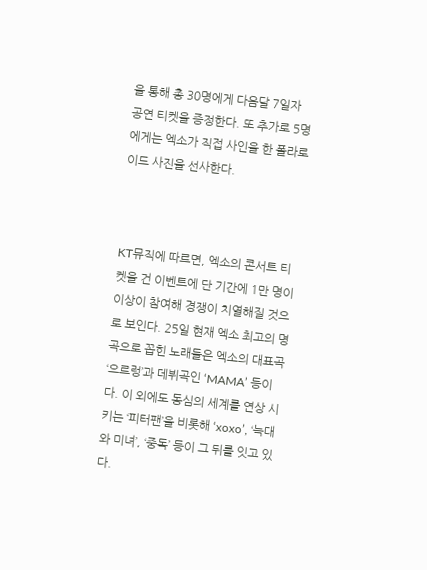을 통해 총 30명에게 다음달 7일자 공연 티켓을 증정한다. 또 추가로 5명에게는 엑소가 직접 사인을 한 폴라로이드 사진을 선사한다.



KT뮤직에 따르면, 엑소의 콘서트 티켓을 건 이벤트에 단 기간에 1만 명이 이상이 참여해 경쟁이 치열해질 것으로 보인다. 25일 현재 엑소 최고의 명곡으로 꼽힌 노래들은 엑소의 대표곡 ‘으르렁’과 데뷔곡인 ‘MAMA’ 등이다. 이 외에도 동심의 세계를 연상 시키는 ‘피터팬’을 비롯해 ‘xoxo’, ‘늑대와 미녀’, ‘중독’ 등이 그 뒤를 잇고 있다.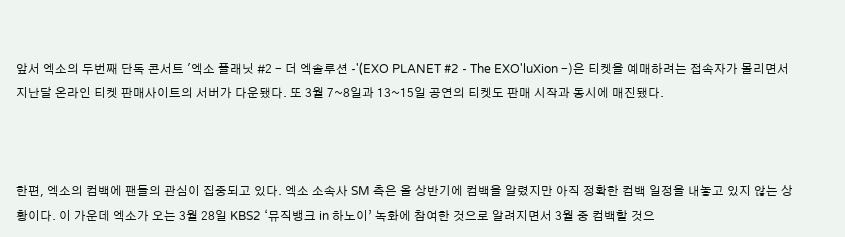앞서 엑소의 두번째 단독 콘서트 '엑소 플래닛 #2 - 더 엑솔루션 -'(EXO PLANET #2 - The EXO'luXion -)은 티켓을 예매하려는 접속자가 몰리면서 지난달 온라인 티켓 판매사이트의 서버가 다운됐다. 또 3월 7~8일과 13~15일 공연의 티켓도 판매 시작과 동시에 매진됐다.



한편, 엑소의 컴백에 팬들의 관심이 집중되고 있다. 엑소 소속사 SM 측은 올 상반기에 컴백을 알렸지만 아직 정확한 컴백 일정을 내놓고 있지 않는 상황이다. 이 가운데 엑소가 오는 3월 28일 KBS2 ‘뮤직뱅크 in 하노이’ 녹화에 참여한 것으로 알려지면서 3월 중 컴백할 것으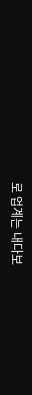로 업계는 내다보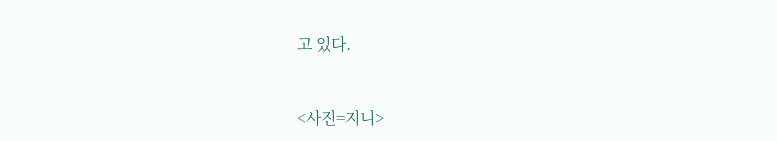고 있다.


<사진=지니>